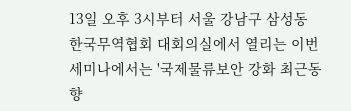13일 오후 3시부터 서울 강남구 삼성동 한국무역협회 대회의실에서 열리는 이번 세미나에서는 '국제물류보안 강화 최근동향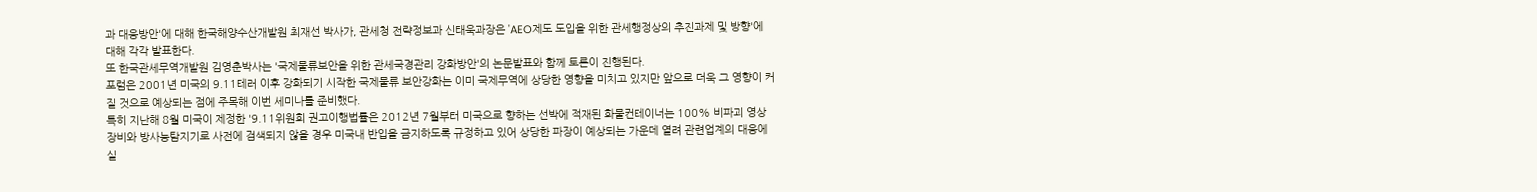과 대응방안'에 대해 한국해양수산개발원 최재선 박사가, 관세청 전략정보과 신태욱과장은 'AEO제도 도입을 위한 관세행정상의 추진과제 및 방향'에 대해 각각 발표한다.
또 한국관세무역개발원 김영춘박사는 '국제물류보안을 위한 관세국경관리 강화방안'의 논문발표와 함께 토론이 진행된다.
포럼은 2001년 미국의 9.11테러 이후 강화되기 시작한 국제물류 보안강화는 이미 국제무역에 상당한 영향을 미치고 있지만 앞으로 더욱 그 영향이 커질 것으로 예상되는 점에 주목해 이번 세미나를 준비했다.
특히 지난해 8월 미국이 제정한 '9.11위원회 권고이행법률은 2012년 7월부터 미국으로 향하는 선박에 적재된 화물컨테이너는 100% 비파괴 영상장비와 방사능탐지기로 사전에 검색되지 않을 경우 미국내 반입을 금지하도록 규정하고 있어 상당한 파장이 예상되는 가운데 열려 관련업계의 대응에 실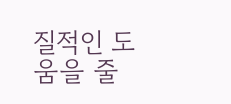질적인 도움을 줄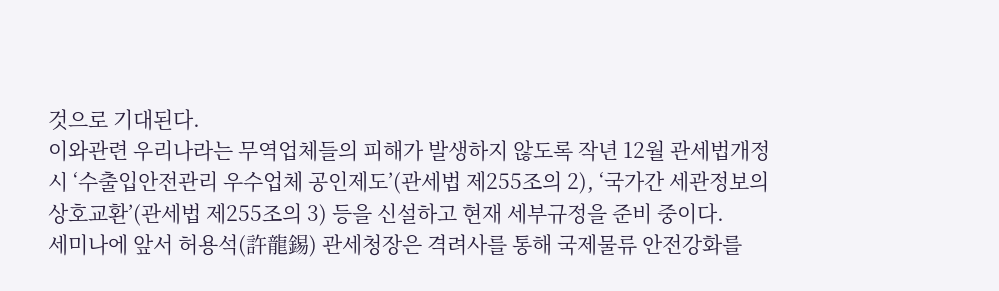것으로 기대된다.
이와관련 우리나라는 무역업체들의 피해가 발생하지 않도록 작년 12월 관세법개정시 ‘수출입안전관리 우수업체 공인제도’(관세법 제255조의 2), ‘국가간 세관정보의 상호교환’(관세법 제255조의 3) 등을 신설하고 현재 세부규정을 준비 중이다.
세미나에 앞서 허용석(許龍錫) 관세청장은 격려사를 통해 국제물류 안전강화를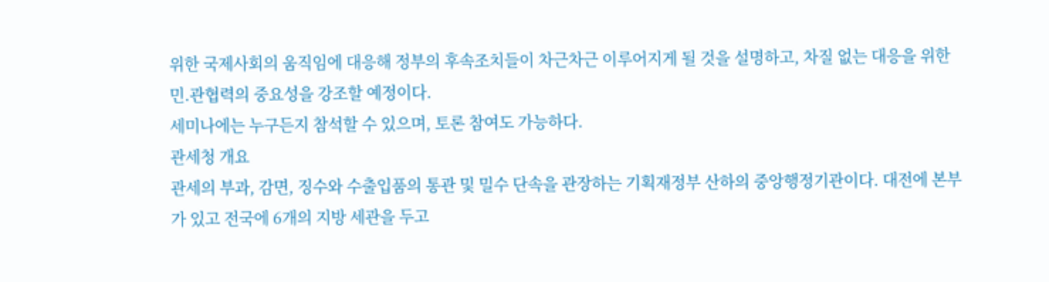위한 국제사회의 움직임에 대응해 정부의 후속조치들이 차근차근 이루어지게 될 것을 설명하고, 차질 없는 대응을 위한 민.관협력의 중요성을 강조할 예정이다.
세미나에는 누구든지 참석할 수 있으며, 토론 참여도 가능하다.
관세청 개요
관세의 부과, 감면, 징수와 수출입품의 통관 및 밀수 단속을 관장하는 기획재정부 산하의 중앙행정기관이다. 대전에 본부가 있고 전국에 6개의 지방 세관을 두고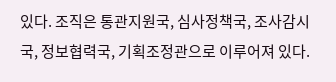있다. 조직은 통관지원국, 심사정책국, 조사감시국, 정보협력국, 기획조정관으로 이루어져 있다.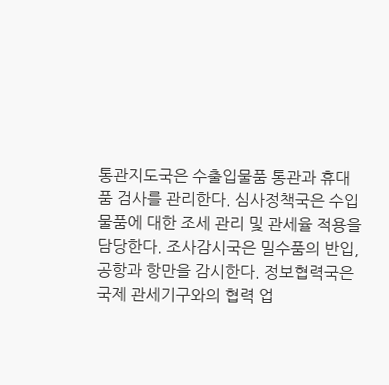통관지도국은 수출입물품 통관과 휴대품 검사를 관리한다. 심사정책국은 수입물품에 대한 조세 관리 및 관세율 적용을 담당한다. 조사감시국은 밀수품의 반입, 공항과 항만을 감시한다. 정보협력국은 국제 관세기구와의 협력 업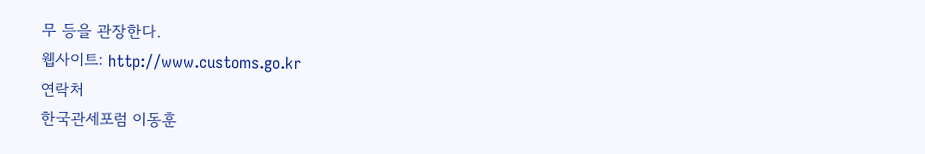무 등을 관장한다.
웹사이트: http://www.customs.go.kr
연락처
한국관세포럼 이동훈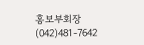홍보부회장 (042)481-7642